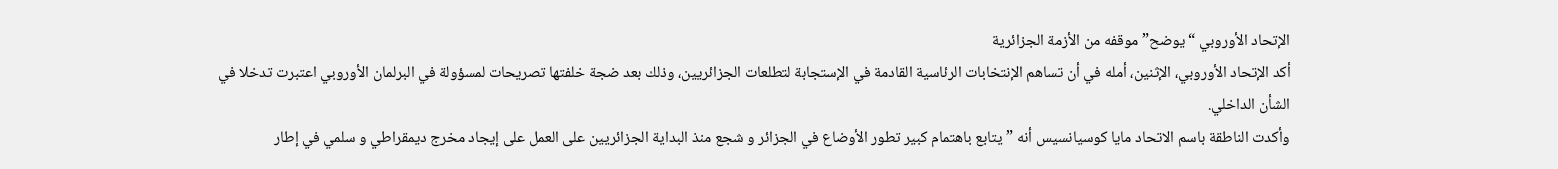الإتحاد الأوروبي “يوضح” موقفه من الأزمة الجزائرية
أكد الإتحاد الأوروبي، الإثنين، أمله في أن تساهم الإنتخابات الرئاسية القادمة في الإستجابة لتطلعات الجزائريين، وذلك بعد ضجة خلفتها تصريحات لمسؤولة في البرلمان الأوروبي اعتبرت تدخلا في الشأن الداخلي.
وأكدت الناطقة باسم الاتحاد مايا كوسيانسيس أنه ” يتابع باهتمام كبير تطور الأوضاع في الجزائر و شجع منذ البداية الجزائريين على العمل على إيجاد مخرج ديمقراطي و سلمي في إطار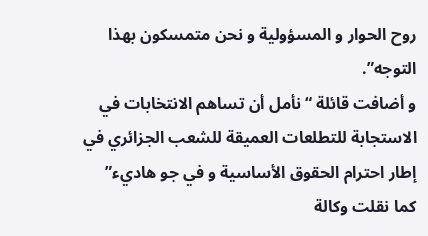روح الحوار و المسؤولية و نحن متمسكون بهذا التوجه”.
و أضافت قائلة “نأمل أن تساهم الانتخابات في الاستجابة للتطلعات العميقة للشعب الجزائري في إطار احترام الحقوق الأساسية و في جو هاديء” كما نقلت وكالة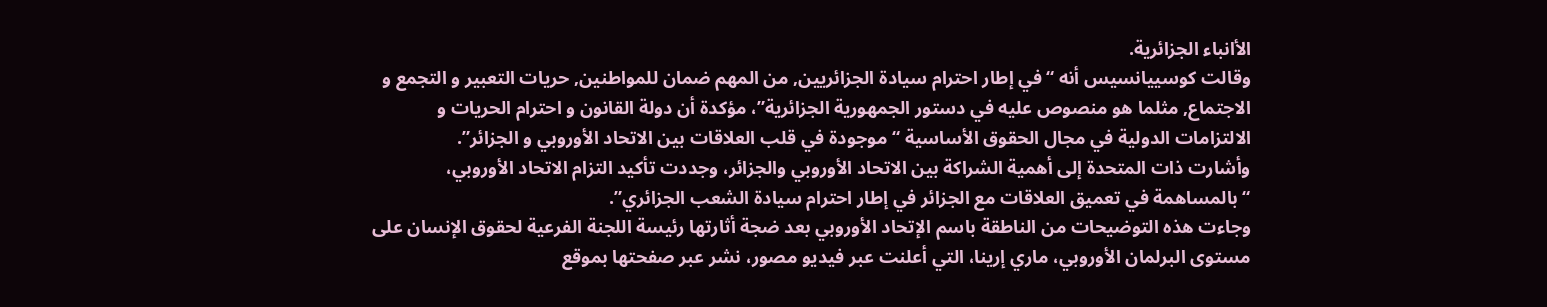الأانباء الجزائرية.
وقالت كوسييانسيس أنه “في إطار احترام سيادة الجزائريين, من المهم ضمان للمواطنين, حريات التعبير و التجمع و الاجتماع, مثلما هو منصوص عليه في دستور الجمهورية الجزائرية”، مؤكدة أن دولة القانون و احترام الحريات و الالتزامات الدولية في مجال الحقوق الأساسية “موجودة في قلب العلاقات بين الاتحاد الأوروبي و الجزائر”.
وأشارت ذات المتحدة إلى أهمية الشراكة بين الاتحاد الأوروبي والجزائر، وجددت تأكيد التزام الاتحاد الأوروبي، “بالمساهمة في تعميق العلاقات مع الجزائر في إطار احترام سيادة الشعب الجزائري”.
وجاءت هذه التوضيحات من الناطقة باسم الإتحاد الأوروبي بعد ضجة أثارتها رئيسة اللجنة الفرعية لحقوق الإنسان على مستوى البرلمان الأوروبي، ماري إرينا، التي أعلنت عبر فيديو مصور، نشر عبر صفحتها بموقع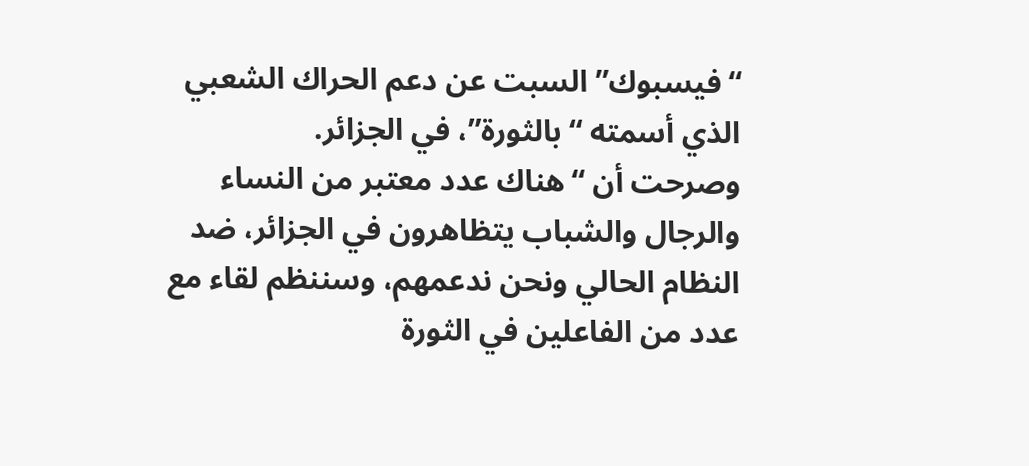“فيسبوك” السبت عن دعم الحراك الشعبي الذي أسمته “بالثورة”، في الجزائر.
وصرحت أن “هناك عدد معتبر من النساء والرجال والشباب يتظاهرون في الجزائر، ضد النظام الحالي ونحن ندعمهم، وسننظم لقاء مع عدد من الفاعلين في الثورة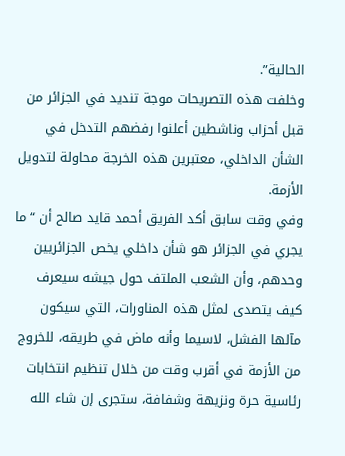الحالية”.
وخلفت هذه التصريحات موجة تنديد في الجزائر من قبل أحزاب وناشطين أعلنوا رفضهم التدخل في الشأن الداخلي، معتبرين هذه الخرجة محاولة لتدويل الأزمة.
وفي وقت سابق أكد الفريق أحمد قايد صالح أن “ما يجري في الجزائر هو شأن داخلي يخص الجزائريين وحدهم، وأن الشعب الملتف حول جيشه سيعرف كيف يتصدى لمثل هذه المناورات، التي سيكون مآلها الفشل، لاسيما وأنه ماض في طريقه، للخروج من الأزمة في أقرب وقت من خلال تنظيم انتخابات رئاسية حرة ونزيهة وشفافة، ستجرى إن شاء الله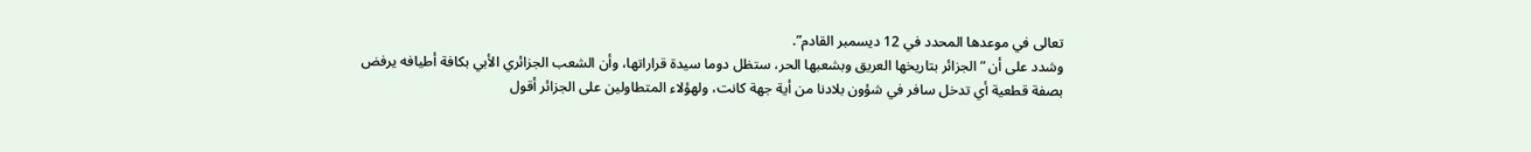تعالى في موعدها المحدد في 12 ديسمبر القادم”.
وشدد على أن “الجزائر بتاريخها العريق وبشعبها الحر، ستظل دوما سيدة قراراتها، وأن الشعب الجزائري الأبي بكافة أطيافه يرفض بصفة قطعية أي تدخل سافر في شؤون بلادنا من أية جهة كانت، ولهؤلاء المتطاولين على الجزائر أقول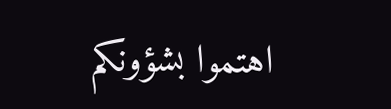اهتموا بشؤونكم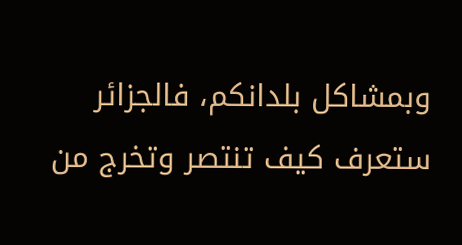وبمشاكل بلدانكم، فالجزائر ستعرف كيف تنتصر وتخرج من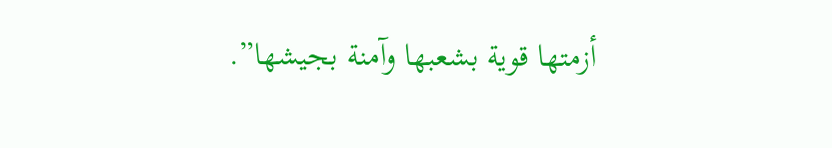أزمتها قوية بشعبها وآمنة بجيشها”.